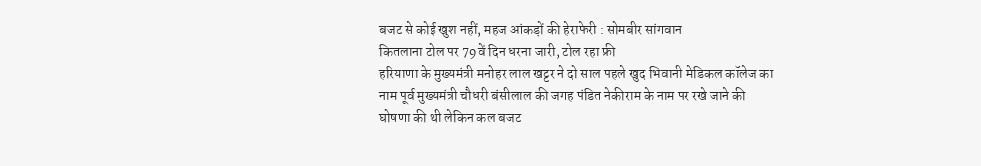बजट से कोई खुश नहीं, महज आंकड़ों की हेराफेरी : सोमबीर सांगवान
कितलाना टोल पर 79वें दिन धरना जारी, टोल रहा फ्री
हरियाणा के मुख्यमंत्री मनोहर लाल खट्टर ने दो साल पहले खुद भिवानी मेडिकल कॉलेज का नाम पूर्व मुख्यमंत्री चौधरी बंसीलाल की जगह पंडित नेकीराम के नाम पर रखे जाने की घोषणा की थी लेकिन कल बजट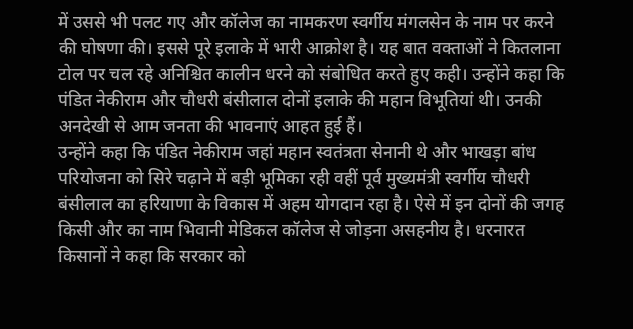में उससे भी पलट गए और कॉलेज का नामकरण स्वर्गीय मंगलसेन के नाम पर करने की घोषणा की। इससे पूरे इलाके में भारी आक्रोश है। यह बात वक्ताओं ने कितलाना टोल पर चल रहे अनिश्चित कालीन धरने को संबोधित करते हुए कही। उन्होंने कहा कि पंडित नेकीराम और चौधरी बंसीलाल दोनों इलाके की महान विभूतियां थी। उनकी अनदेखी से आम जनता की भावनाएं आहत हुई हैं।
उन्होंने कहा कि पंडित नेकीराम जहां महान स्वतंत्रता सेनानी थे और भाखड़ा बांध परियोजना को सिरे चढ़ाने में बड़ी भूमिका रही वहीं पूर्व मुख्यमंत्री स्वर्गीय चौधरी बंसीलाल का हरियाणा के विकास में अहम योगदान रहा है। ऐसे में इन दोनों की जगह किसी और का नाम भिवानी मेडिकल कॉलेज से जोड़ना असहनीय है। धरनारत किसानों ने कहा कि सरकार को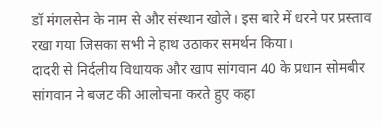डॉ मंगलसेन के नाम से और संस्थान खोले। इस बारे में धरने पर प्रस्ताव रखा गया जिसका सभी ने हाथ उठाकर समर्थन किया।
दादरी से निर्दलीय विधायक और खाप सांगवान 40 के प्रधान सोमबीर सांगवान ने बजट की आलोचना करते हुए कहा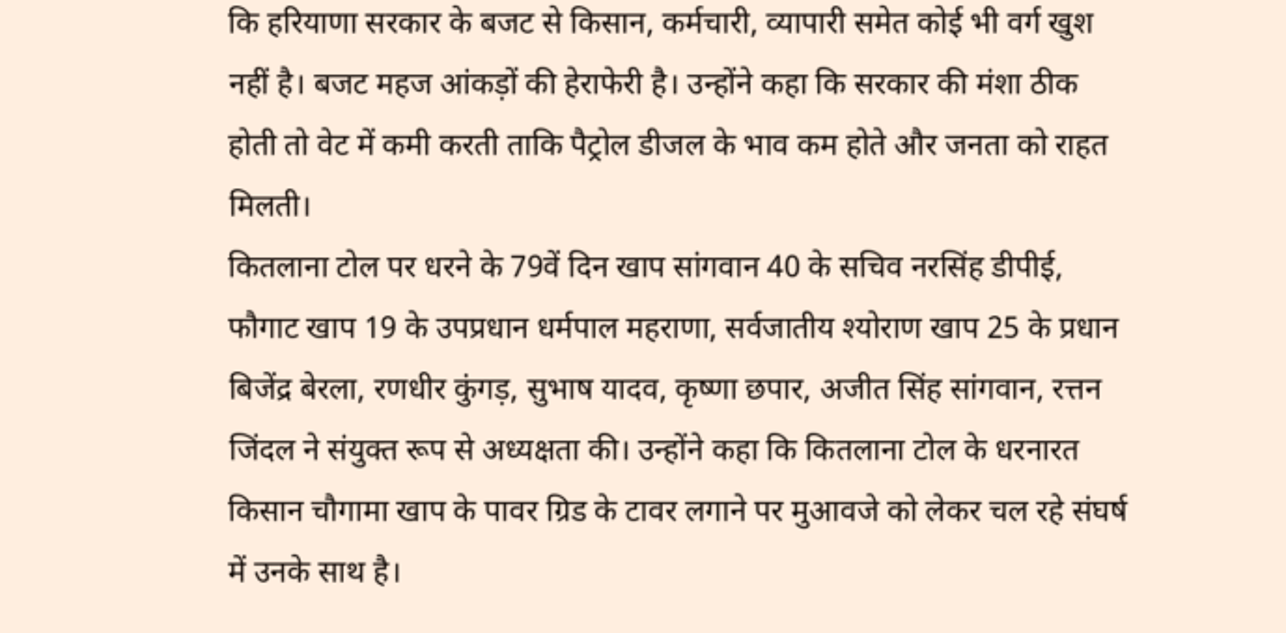कि हरियाणा सरकार के बजट से किसान, कर्मचारी, व्यापारी समेत कोई भी वर्ग खुश नहीं है। बजट महज आंकड़ों की हेराफेरी है। उन्होंने कहा कि सरकार की मंशा ठीक होती तो वेट में कमी करती ताकि पैट्रोल डीजल के भाव कम होते और जनता को राहत मिलती।
कितलाना टोल पर धरने के 79वें दिन खाप सांगवान 40 के सचिव नरसिंह डीपीई, फौगाट खाप 19 के उपप्रधान धर्मपाल महराणा, सर्वजातीय श्योराण खाप 25 के प्रधान बिजेंद्र बेरला, रणधीर कुंगड़, सुभाष यादव, कृष्णा छपार, अजीत सिंह सांगवान, रत्तन जिंदल ने संयुक्त रूप से अध्यक्षता की। उन्होंने कहा कि कितलाना टोल के धरनारत किसान चौगामा खाप के पावर ग्रिड के टावर लगाने पर मुआवजे को लेकर चल रहे संघर्ष में उनके साथ है।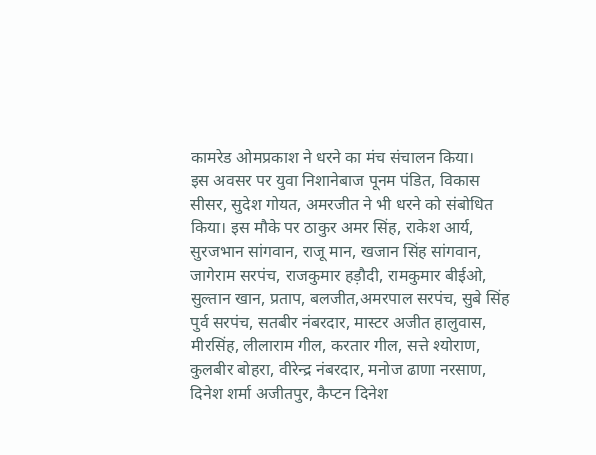कामरेड ओमप्रकाश ने धरने का मंच संचालन किया।
इस अवसर पर युवा निशानेबाज पूनम पंडित, विकास सीसर, सुदेश गोयत, अमरजीत ने भी धरने को संबोधित किया। इस मौके पर ठाकुर अमर सिंह, राकेश आर्य, सुरजभान सांगवान, राजू मान, खजान सिंह सांगवान, जागेराम सरपंच, राजकुमार हड़ौदी, रामकुमार बीईओ, सुल्तान खान, प्रताप, बलजीत,अमरपाल सरपंच, सुबे सिंह पुर्व सरपंच, सतबीर नंबरदार, मास्टर अजीत हालुवास, मीरसिंह, लीलाराम गील, करतार गील, सत्ते श्योराण, कुलबीर बोहरा, वीरेन्द्र नंबरदार, मनोज ढाणा नरसाण, दिनेश शर्मा अजीतपुर, कैप्टन दिनेश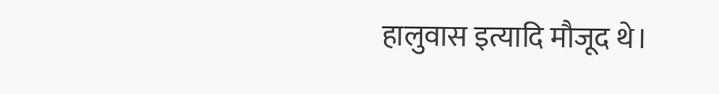हालुवास इत्यादि मौजूद थे।